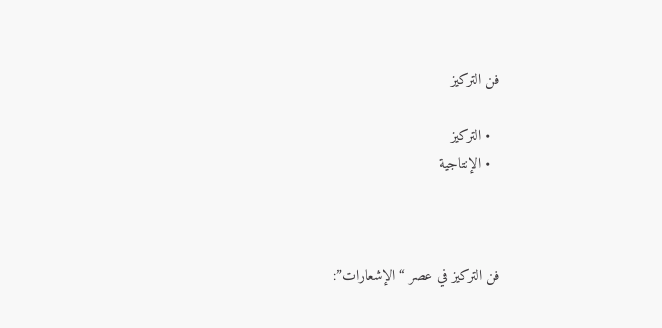فن التركيز

  • التركيز
  • الإنتاجية



فن التركيز في عصر “الإشعارات”: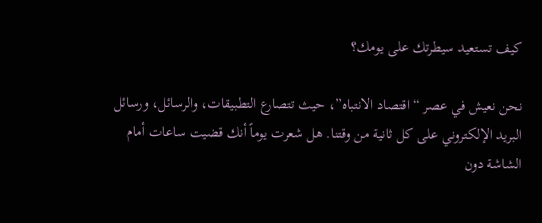كيف تستعيد سيطرتك على يومك؟

نحن نعيش في عصر “اقتصاد الانتباه”، حيث تتصارع التطبيقات، والرسائل، ورسائل البريد الإلكتروني على كل ثانية من وقتنا. هل شعرت يوماً أنك قضيت ساعات أمام الشاشة دون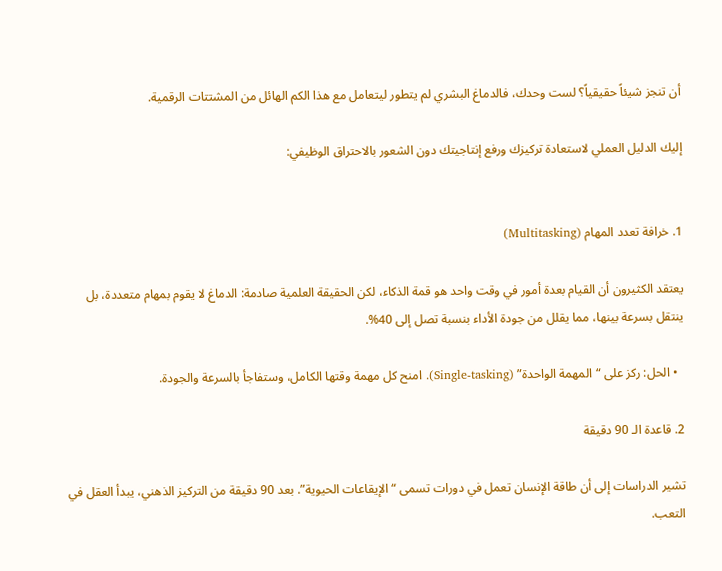أن تنجز شيئاً حقيقياً؟ لست وحدك، فالدماغ البشري لم يتطور ليتعامل مع هذا الكم الهائل من المشتتات الرقمية.

إليك الدليل العملي لاستعادة تركيزك ورفع إنتاجيتك دون الشعور بالاحتراق الوظيفي:


1. خرافة تعدد المهام (Multitasking)

يعتقد الكثيرون أن القيام بعدة أمور في وقت واحد هو قمة الذكاء، لكن الحقيقة العلمية صادمة: الدماغ لا يقوم بمهام متعددة، بل ينتقل بسرعة بينها، مما يقلل من جودة الأداء بنسبة تصل إلى 40%.

  • الحل: ركز على “المهمة الواحدة” (Single-tasking). امنح كل مهمة وقتها الكامل، وستفاجأ بالسرعة والجودة.

2. قاعدة الـ 90 دقيقة

تشير الدراسات إلى أن طاقة الإنسان تعمل في دورات تسمى “الإيقاعات الحيوية”. بعد 90 دقيقة من التركيز الذهني، يبدأ العقل في التعب.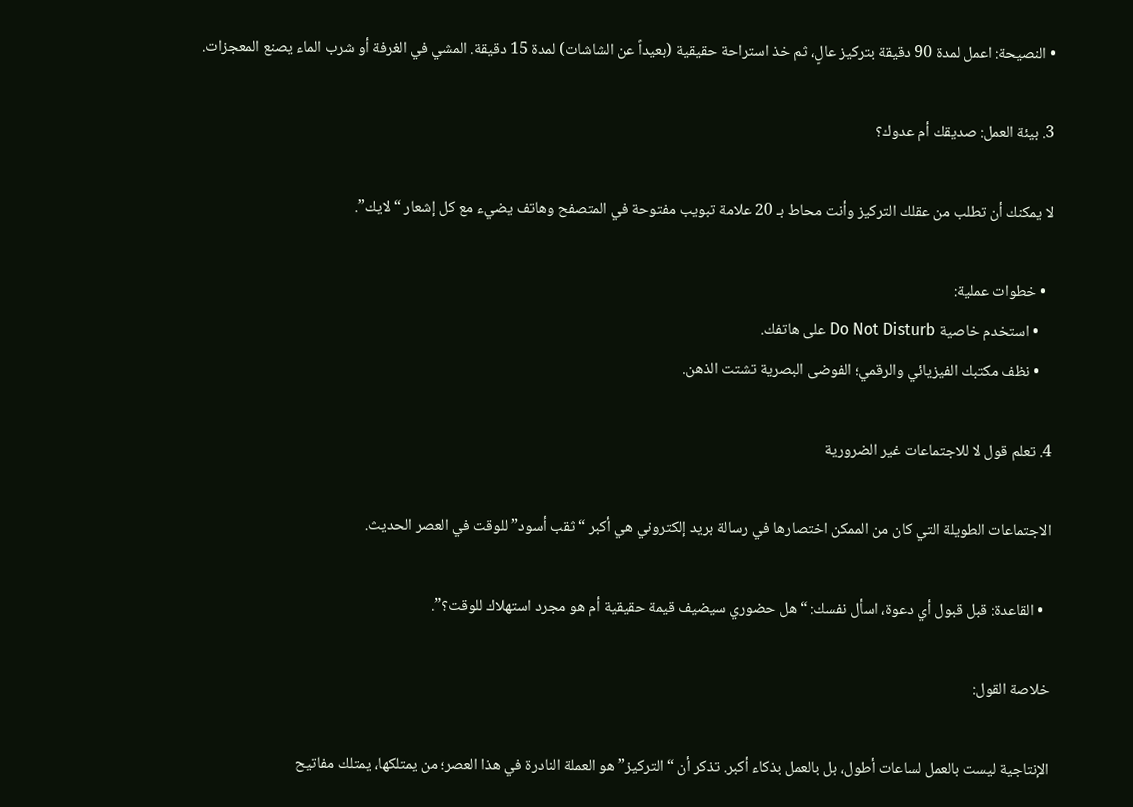• النصيحة: اعمل لمدة 90 دقيقة بتركيز عالٍ، ثم خذ استراحة حقيقية (بعيداً عن الشاشات) لمدة 15 دقيقة. المشي في الغرفة أو شرب الماء يصنع المعجزات.

3. بيئة العمل: صديقك أم عدوك؟

لا يمكنك أن تطلب من عقلك التركيز وأنت محاط بـ 20 علامة تبويب مفتوحة في المتصفح وهاتف يضيء مع كل إشعار “لايك”.

  • خطوات عملية:
    • استخدم خاصية Do Not Disturb على هاتفك.
    • نظف مكتبك الفيزيائي والرقمي؛ الفوضى البصرية تشتت الذهن.

4. تعلم قول لا للاجتماعات غير الضرورية

الاجتماعات الطويلة التي كان من الممكن اختصارها في رسالة بريد إلكتروني هي أكبر “ثقب أسود” للوقت في العصر الحديث.

  • القاعدة: قبل قبول أي دعوة، اسأل نفسك: “هل حضوري سيضيف قيمة حقيقية أم هو مجرد استهلاك للوقت؟”.

خلاصة القول:

الإنتاجية ليست بالعمل لساعات أطول، بل بالعمل بذكاء أكبر. تذكر أن “التركيز” هو العملة النادرة في هذا العصر؛ من يمتلكها، يمتلك مفاتيح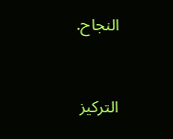النجاح.


التركيز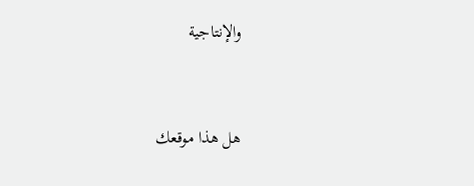والإنتاجية


هل هذا موقعك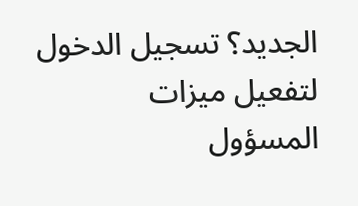الجديد؟ تسجيل الدخول لتفعيل ميزات المسؤول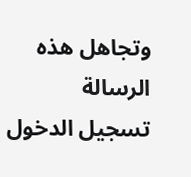وتجاهل هذه الرسالة
تسجيل الدخول